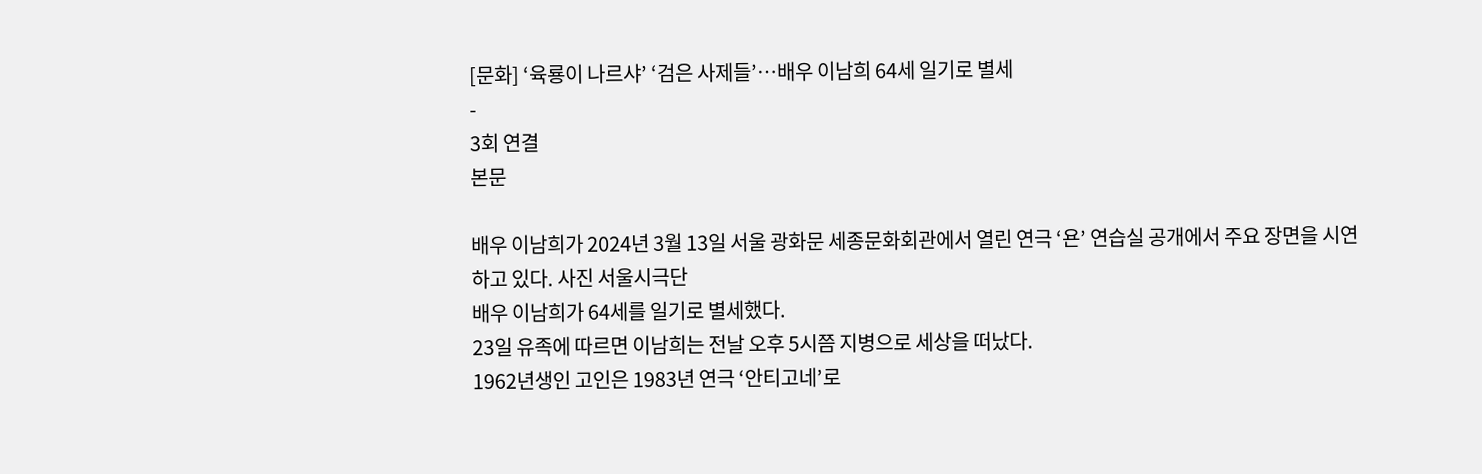[문화] ‘육룡이 나르샤’ ‘검은 사제들’…배우 이남희 64세 일기로 별세
-
3회 연결
본문

배우 이남희가 2024년 3월 13일 서울 광화문 세종문화회관에서 열린 연극 ‘욘’ 연습실 공개에서 주요 장면을 시연하고 있다. 사진 서울시극단
배우 이남희가 64세를 일기로 별세했다.
23일 유족에 따르면 이남희는 전날 오후 5시쯤 지병으로 세상을 떠났다.
1962년생인 고인은 1983년 연극 ‘안티고네’로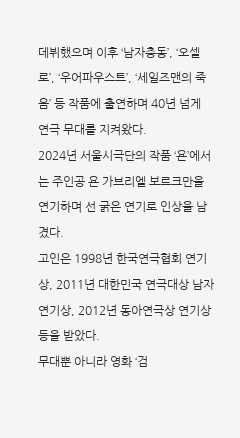데뷔했으며 이후 ‘남자충동’, ‘오셀로’, ‘우어파우스트’, ‘세일즈맨의 죽음’ 등 작품에 출연하며 40년 넘게 연극 무대를 지켜왔다.
2024년 서울시극단의 작품 ‘욘’에서는 주인공 욘 가브리엘 보르크만을 연기하며 선 굵은 연기로 인상을 남겼다.
고인은 1998년 한국연극협회 연기상, 2011년 대한민국 연극대상 남자연기상, 2012년 동아연극상 연기상 등을 받았다.
무대뿐 아니라 영화 ‘검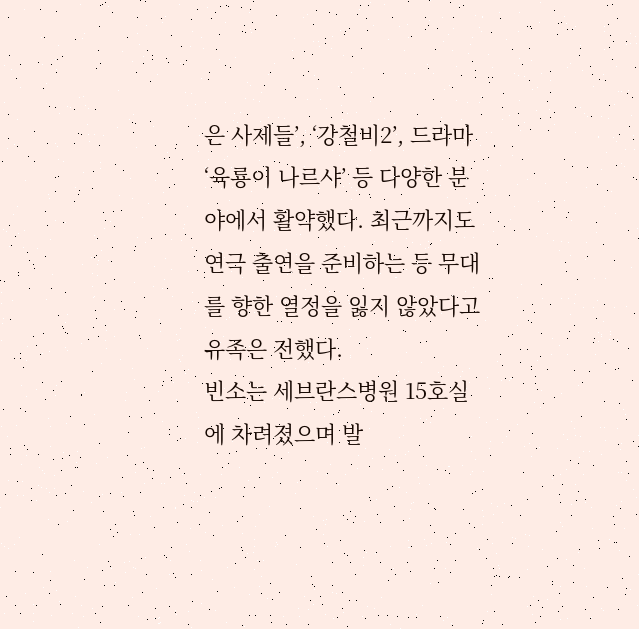은 사제들’, ‘강철비2’, 드라마 ‘육룡이 나르샤’ 등 다양한 분야에서 활약했다. 최근까지도 연극 출연을 준비하는 등 무대를 향한 열정을 잃지 않았다고 유족은 전했다.
빈소는 세브란스병원 15호실에 차려졌으며 발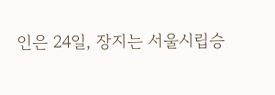인은 24일, 장지는 서울시립승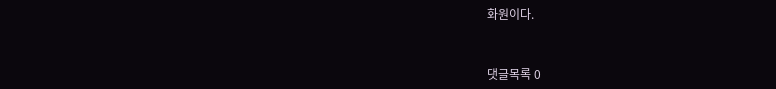화원이다.



댓글목록 0